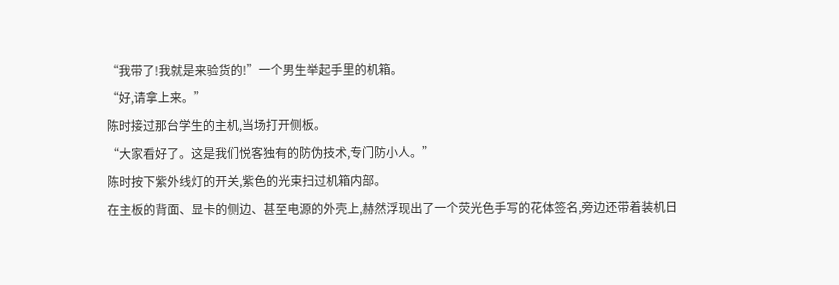“我带了!我就是来验货的!”一个男生举起手里的机箱。
“好,请拿上来。”
陈时接过那台学生的主机,当场打开侧板。
“大家看好了。这是我们悦客独有的防伪技术,专门防小人。”
陈时按下紫外线灯的开关,紫色的光束扫过机箱内部。
在主板的背面、显卡的侧边、甚至电源的外壳上,赫然浮现出了一个荧光色手写的花体签名,旁边还带着装机日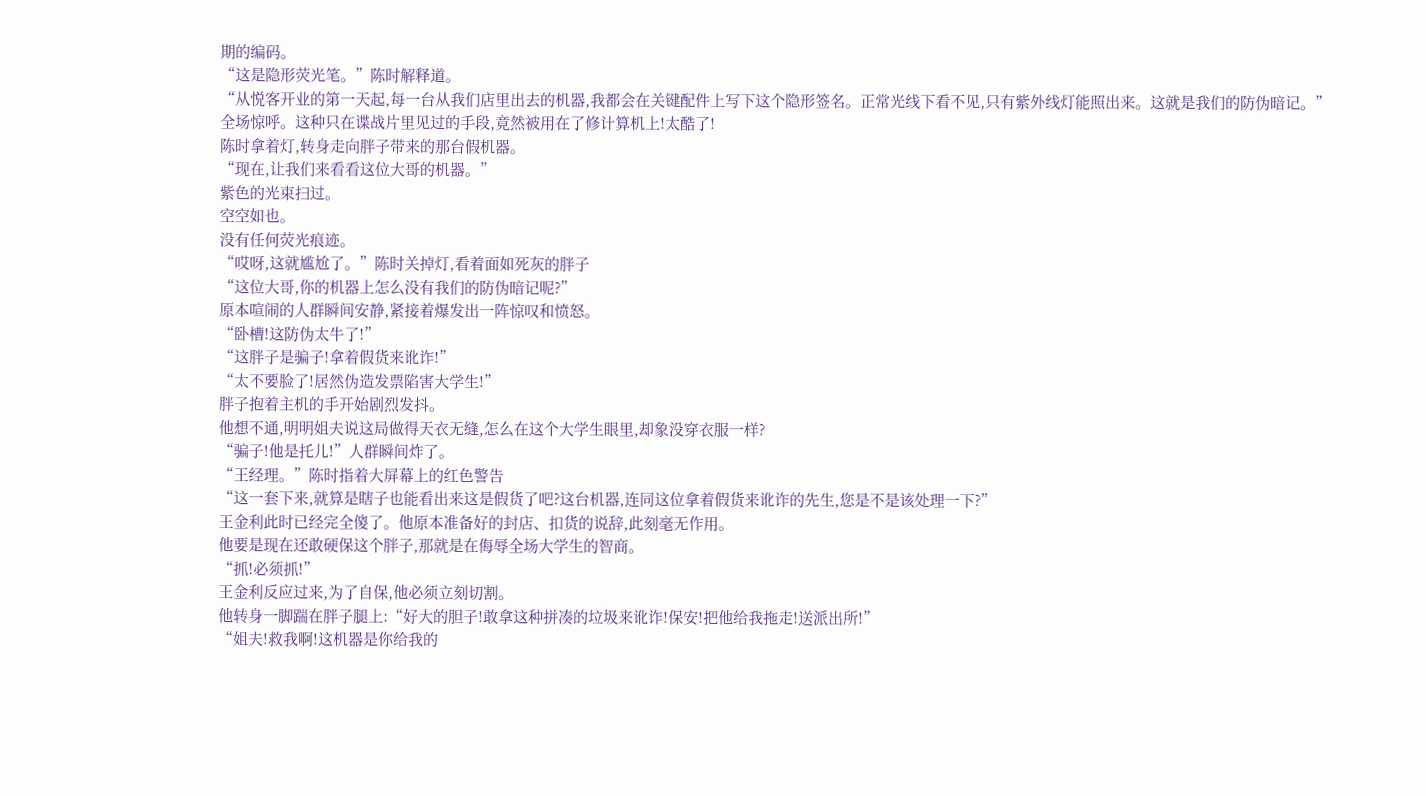期的编码。
“这是隐形荧光笔。”陈时解释道。
“从悦客开业的第一天起,每一台从我们店里出去的机器,我都会在关键配件上写下这个隐形签名。正常光线下看不见,只有紫外线灯能照出来。这就是我们的防伪暗记。”
全场惊呼。这种只在谍战片里见过的手段,竟然被用在了修计算机上!太酷了!
陈时拿着灯,转身走向胖子带来的那台假机器。
“现在,让我们来看看这位大哥的机器。”
紫色的光束扫过。
空空如也。
没有任何荧光痕迹。
“哎呀,这就尴尬了。”陈时关掉灯,看着面如死灰的胖子
“这位大哥,你的机器上怎么没有我们的防伪暗记呢?”
原本喧闹的人群瞬间安静,紧接着爆发出一阵惊叹和愤怒。
“卧槽!这防伪太牛了!”
“这胖子是骗子!拿着假货来讹诈!”
“太不要脸了!居然伪造发票陷害大学生!”
胖子抱着主机的手开始剧烈发抖。
他想不通,明明姐夫说这局做得天衣无缝,怎么在这个大学生眼里,却象没穿衣服一样?
“骗子!他是托儿!”人群瞬间炸了。
“王经理。”陈时指着大屏幕上的红色警告
“这一套下来,就算是瞎子也能看出来这是假货了吧?这台机器,连同这位拿着假货来讹诈的先生,您是不是该处理一下?”
王金利此时已经完全傻了。他原本准备好的封店、扣货的说辞,此刻毫无作用。
他要是现在还敢硬保这个胖子,那就是在侮辱全场大学生的智商。
“抓!必须抓!”
王金利反应过来,为了自保,他必须立刻切割。
他转身一脚踹在胖子腿上:“好大的胆子!敢拿这种拼凑的垃圾来讹诈!保安!把他给我拖走!送派出所!”
“姐夫!救我啊!这机器是你给我的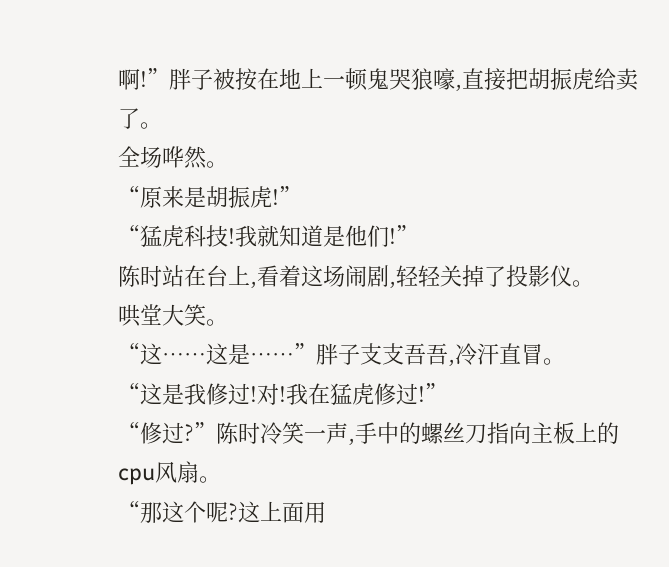啊!”胖子被按在地上一顿鬼哭狼嚎,直接把胡振虎给卖了。
全场哗然。
“原来是胡振虎!”
“猛虎科技!我就知道是他们!”
陈时站在台上,看着这场闹剧,轻轻关掉了投影仪。
哄堂大笑。
“这……这是……”胖子支支吾吾,冷汗直冒。
“这是我修过!对!我在猛虎修过!”
“修过?”陈时冷笑一声,手中的螺丝刀指向主板上的cpu风扇。
“那这个呢?这上面用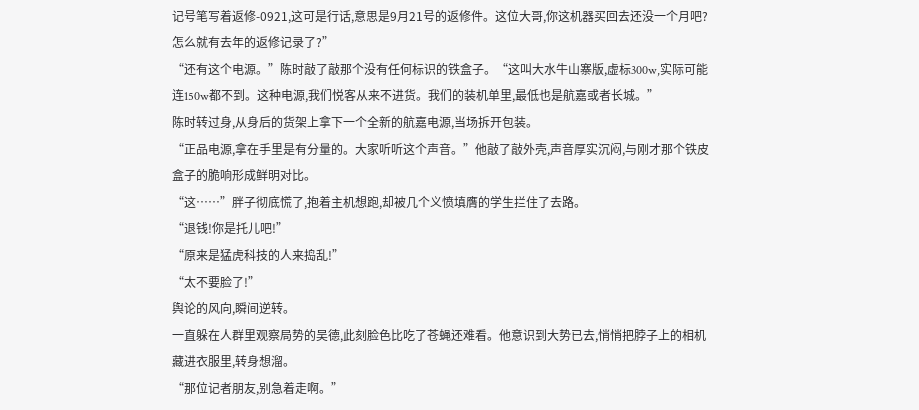记号笔写着返修-0921,这可是行话,意思是9月21号的返修件。这位大哥,你这机器买回去还没一个月吧?怎么就有去年的返修记录了?”
“还有这个电源。”陈时敲了敲那个没有任何标识的铁盒子。“这叫大水牛山寨版,虚标300w,实际可能连150w都不到。这种电源,我们悦客从来不进货。我们的装机单里,最低也是航嘉或者长城。”
陈时转过身,从身后的货架上拿下一个全新的航嘉电源,当场拆开包装。
“正品电源,拿在手里是有分量的。大家听听这个声音。”他敲了敲外壳,声音厚实沉闷,与刚才那个铁皮盒子的脆响形成鲜明对比。
“这……”胖子彻底慌了,抱着主机想跑,却被几个义愤填膺的学生拦住了去路。
“退钱!你是托儿吧!”
“原来是猛虎科技的人来捣乱!”
“太不要脸了!”
舆论的风向,瞬间逆转。
一直躲在人群里观察局势的吴德,此刻脸色比吃了苍蝇还难看。他意识到大势已去,悄悄把脖子上的相机藏进衣服里,转身想溜。
“那位记者朋友,别急着走啊。”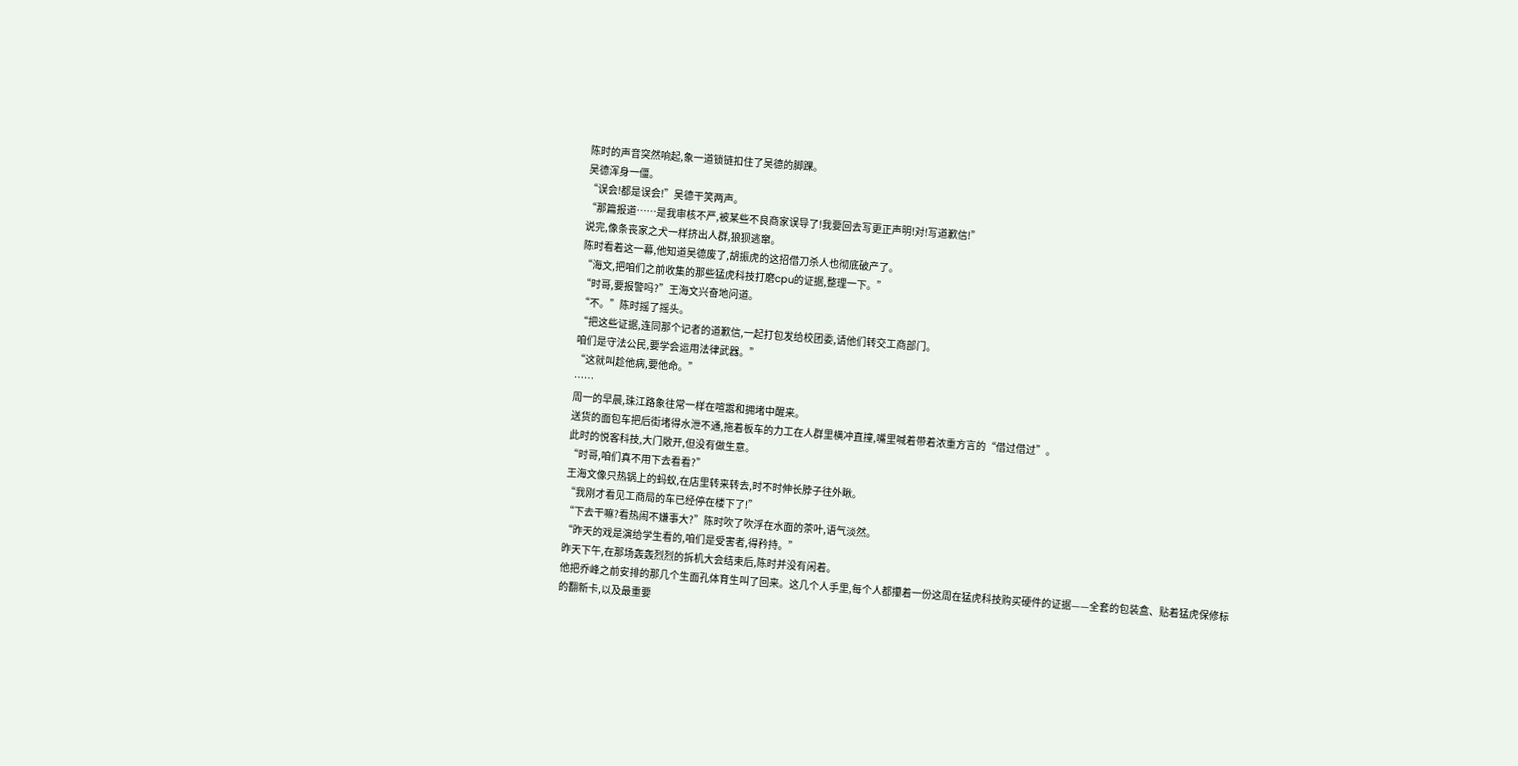陈时的声音突然响起,象一道锁链扣住了吴德的脚踝。
吴德浑身一僵。
“误会!都是误会!”吴德干笑两声。
“那篇报道……是我审核不严,被某些不良商家误导了!我要回去写更正声明!对!写道歉信!”
说完,像条丧家之犬一样挤出人群,狼狈逃窜。
陈时看着这一幕,他知道吴德废了,胡振虎的这招借刀杀人也彻底破产了。
“海文,把咱们之前收集的那些猛虎科技打磨cpu的证据,整理一下。”
“时哥,要报警吗?”王海文兴奋地问道。
“不。”陈时摇了摇头。
“把这些证据,连同那个记者的道歉信,一起打包发给校团委,请他们转交工商部门。
咱们是守法公民,要学会运用法律武器。”
“这就叫趁他病,要他命。”
……
周一的早晨,珠江路象往常一样在喧嚣和拥堵中醒来。
送货的面包车把后街堵得水泄不通,拖着板车的力工在人群里横冲直撞,嘴里喊着带着浓重方言的“借过借过”。
此时的悦客科技,大门敞开,但没有做生意。
“时哥,咱们真不用下去看看?”
王海文像只热锅上的蚂蚁,在店里转来转去,时不时伸长脖子往外瞅。
“我刚才看见工商局的车已经停在楼下了!”
“下去干嘛?看热闹不嫌事大?”陈时吹了吹浮在水面的茶叶,语气淡然。
“昨天的戏是演给学生看的,咱们是受害者,得矜持。”
昨天下午,在那场轰轰烈烈的拆机大会结束后,陈时并没有闲着。
他把乔峰之前安排的那几个生面孔体育生叫了回来。这几个人手里,每个人都攥着一份这周在猛虎科技购买硬件的证据——全套的包装盒、贴着猛虎保修标的翻新卡,以及最重要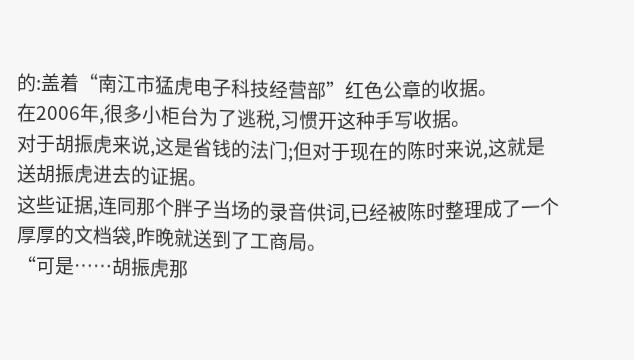的:盖着“南江市猛虎电子科技经营部”红色公章的收据。
在2006年,很多小柜台为了逃税,习惯开这种手写收据。
对于胡振虎来说,这是省钱的法门;但对于现在的陈时来说,这就是送胡振虎进去的证据。
这些证据,连同那个胖子当场的录音供词,已经被陈时整理成了一个厚厚的文档袋,昨晚就送到了工商局。
“可是……胡振虎那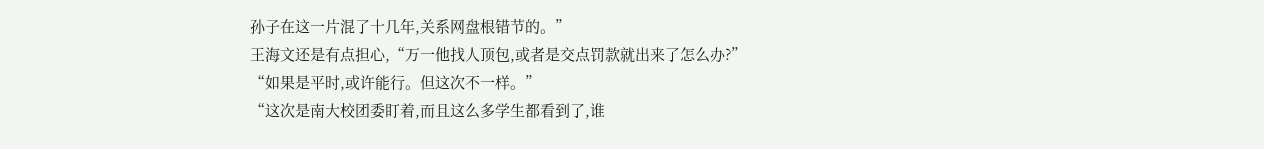孙子在这一片混了十几年,关系网盘根错节的。”
王海文还是有点担心,“万一他找人顶包,或者是交点罚款就出来了怎么办?”
“如果是平时,或许能行。但这次不一样。”
“这次是南大校团委盯着,而且这么多学生都看到了,谁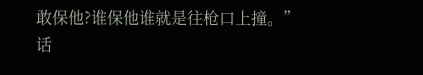敢保他?谁保他谁就是往枪口上撞。”
话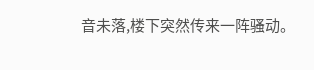音未落,楼下突然传来一阵骚动。